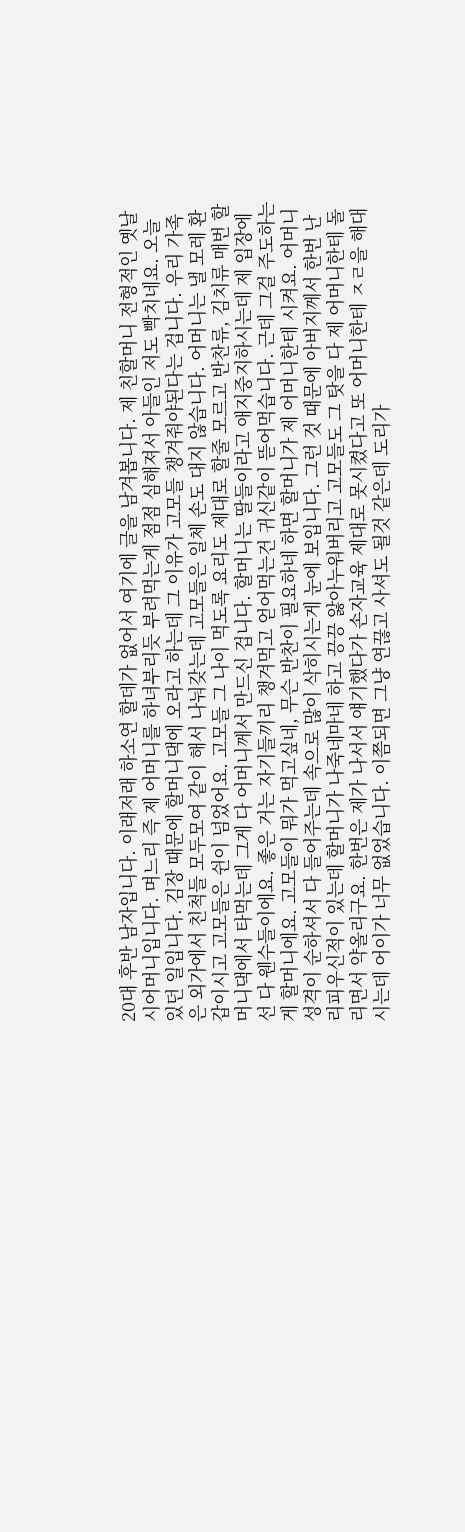20대 후반 남자입니다. 이래저래 하소연 할데가 없어서 여기에 글을 남겨봅니다. 제 친할머니 전형적인 옛날 시어머니입니다. 며느리 즉 제 어머니를 하녀부리듯 부려먹는게 점점 심해져서 아들인 저도 빡치네요. 오늘 있던 일입니다. 김장 때문에 할머니댁에 오라고 하는데 그 이유가 고모들 챙겨줘야된다는 겁니다. 우리 가족은 외가에서 친척들 모두모여 같이 해서 나눠갖는데 고모들은 일체 손도 대지 않습니다. 어머니는 낼 모레 환갑이시고 고모들은 쉰이 넘었어요. 고모들 그 나이 먹도록 요리도 제대로 할줄 모르고 반찬류, 김치류 매번 할머니댁에서 타먹는데 그게 다 어머니께서 만드신 겁니다. 할머니는 딸들이라고 애지중지하시는데 제 입장에선 다 웬수들이에요. 좋은 거는 자기들끼리 챙겨먹고 얻어먹는건 귀신같이 뜯어먹습니다. 근데 그걸 주도하는게 할머니에요. 고모들이 뭐가 먹고싶네, 무슨 반찬이 필요하네 하면 할머니가 제 어머니한테 시켜요. 어머니 성격이 순하셔서 다 들어주는데 속으로 많이 삭히시는게 눈에 보입니다. 그런 것 때문에 아버지께서 한번 난리피우신적이 있는데 할머니가 나죽네마네 하고 끙끙 앓아누워버리고 고모들도 그 탓을 다 제 어머니한테 돌리면서 약올리구요. 한번은 제가 나서서 얘기했다가 손자교육 제대로 못시켰다고 또 어머니한테 ㅈㄹ을 해대시는데 어이가 너무 없었습니다. 이쯤되면 그냥 연끊고 사셔도 될것 같은데 도리가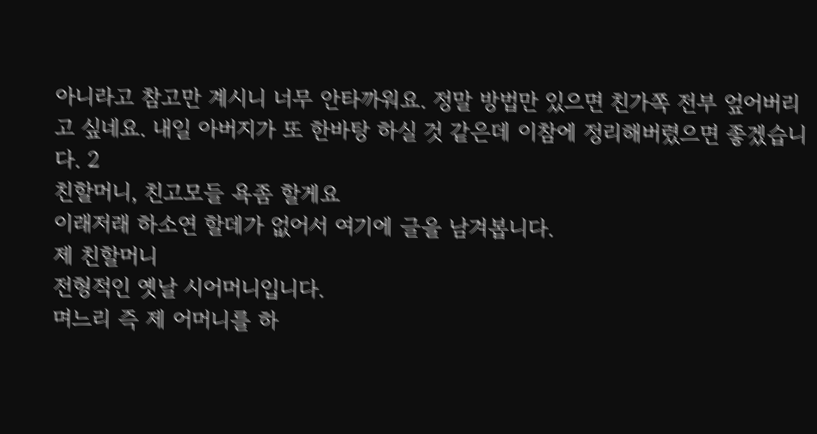아니라고 참고만 계시니 너무 안타까워요. 정말 방법만 있으면 친가쪽 전부 엎어버리고 싶네요. 내일 아버지가 또 한바탕 하실 것 같은데 이참에 정리해버렸으면 좋겠습니다. 2
친할머니, 친고모들 욕좀 할게요
이래저래 하소연 할데가 없어서 여기에 글을 남겨봅니다.
제 친할머니
전형적인 옛날 시어머니입니다.
며느리 즉 제 어머니를 하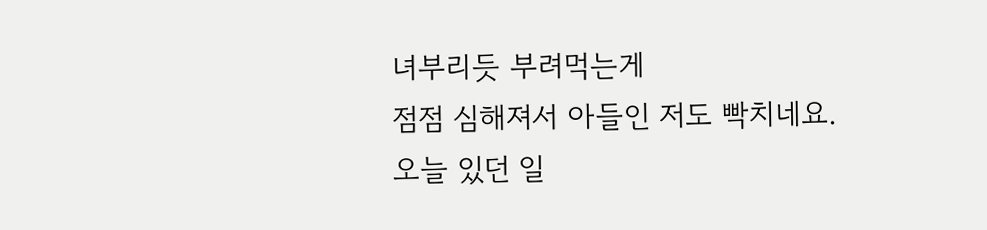녀부리듯 부려먹는게
점점 심해져서 아들인 저도 빡치네요.
오늘 있던 일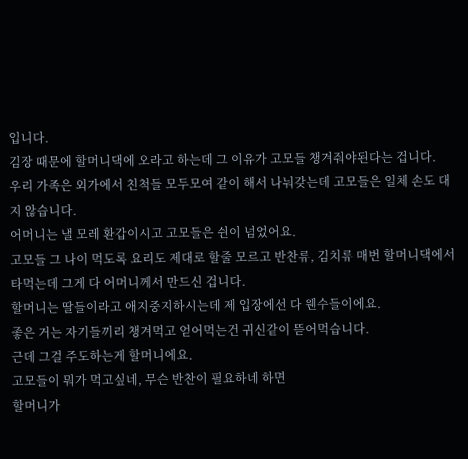입니다.
김장 때문에 할머니댁에 오라고 하는데 그 이유가 고모들 챙겨줘야된다는 겁니다.
우리 가족은 외가에서 친척들 모두모여 같이 해서 나눠갖는데 고모들은 일체 손도 대지 않습니다.
어머니는 낼 모레 환갑이시고 고모들은 쉰이 넘었어요.
고모들 그 나이 먹도록 요리도 제대로 할줄 모르고 반찬류, 김치류 매번 할머니댁에서 타먹는데 그게 다 어머니께서 만드신 겁니다.
할머니는 딸들이라고 애지중지하시는데 제 입장에선 다 웬수들이에요.
좋은 거는 자기들끼리 챙겨먹고 얻어먹는건 귀신같이 뜯어먹습니다.
근데 그걸 주도하는게 할머니에요.
고모들이 뭐가 먹고싶네, 무슨 반찬이 필요하네 하면
할머니가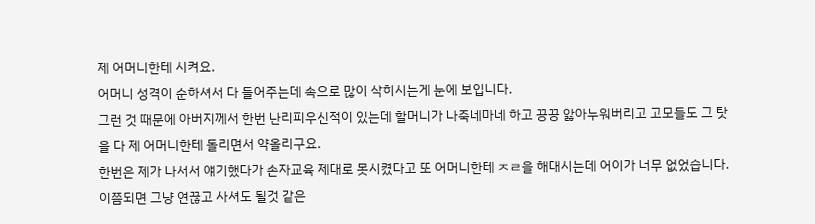제 어머니한테 시켜요.
어머니 성격이 순하셔서 다 들어주는데 속으로 많이 삭히시는게 눈에 보입니다.
그런 것 때문에 아버지께서 한번 난리피우신적이 있는데 할머니가 나죽네마네 하고 끙끙 앓아누워버리고 고모들도 그 탓을 다 제 어머니한테 돌리면서 약올리구요.
한번은 제가 나서서 얘기했다가 손자교육 제대로 못시켰다고 또 어머니한테 ㅈㄹ을 해대시는데 어이가 너무 없었습니다.
이쯤되면 그냥 연끊고 사셔도 될것 같은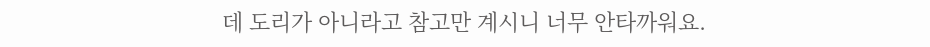데 도리가 아니라고 참고만 계시니 너무 안타까워요.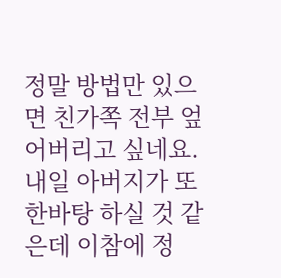정말 방법만 있으면 친가쪽 전부 엎어버리고 싶네요.
내일 아버지가 또 한바탕 하실 것 같은데 이참에 정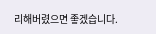리해버렸으면 좋겠습니다.